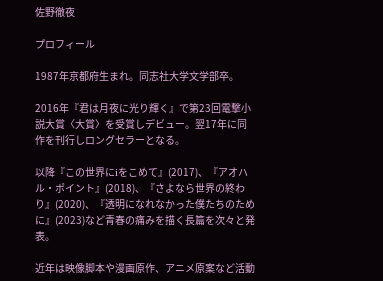佐野徹夜

プロフィール

1987年京都府生まれ。同志社大学文学部卒。

2016年『君は月夜に光り輝く』で第23回電撃小説大賞〈大賞〉を受賞しデビュー。翌17年に同作を刊行しロングセラーとなる。

以降『この世界にiをこめて』(2017)、『アオハル・ポイント』(2018)、『さよなら世界の終わり』(2020)、『透明になれなかった僕たちのために』(2023)など青春の痛みを描く長篇を次々と発表。

近年は映像脚本や漫画原作、アニメ原案など活動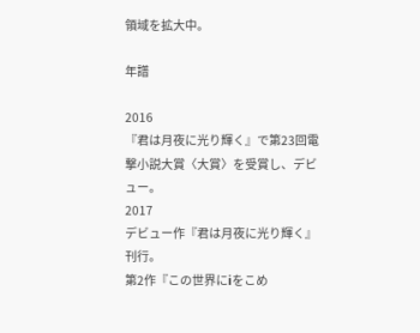領域を拡大中。

年譜

2016
『君は月夜に光り輝く』で第23回電撃小説大賞〈大賞〉を受賞し、デビュー。
2017
デビュー作『君は月夜に光り輝く』刊行。
第2作『この世界にiをこめ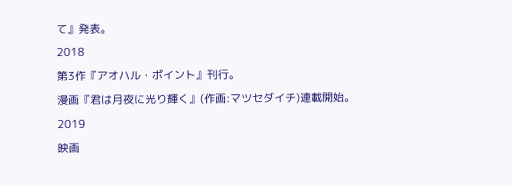て』発表。
2018
第3作『アオハル・ポイント』刊行。
漫画『君は月夜に光り輝く』(作画:マツセダイチ)連載開始。
2019
映画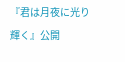『君は月夜に光り輝く』公開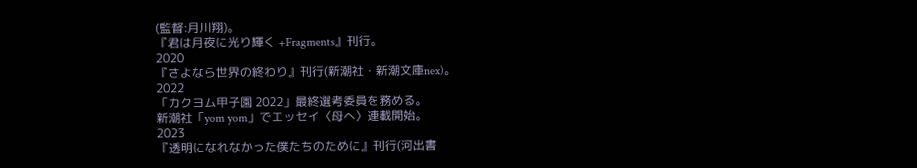(監督:月川翔)。
『君は月夜に光り輝く +Fragments』刊行。
2020
『さよなら世界の終わり』刊行(新潮社・新潮文庫nex)。
2022
「カクヨム甲子園 2022」最終選考委員を務める。
新潮社「yom yom」でエッセイ〈母へ〉連載開始。
2023
『透明になれなかった僕たちのために』刊行(河出書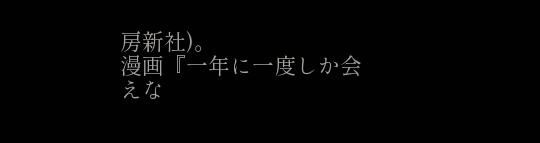房新社)。
漫画『一年に一度しか会えな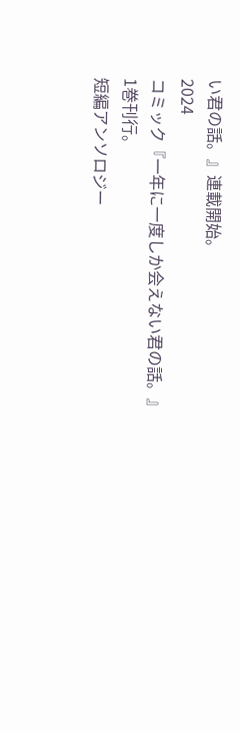い君の話。』連載開始。
2024
コミック『一年に一度しか会えない君の話。』1巻刊行。
短編アンソロジー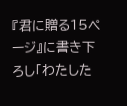『君に贈る15ページ』に書き下ろし「わたした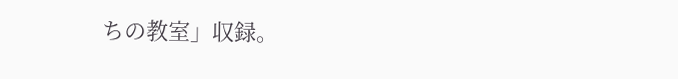ちの教室」収録。